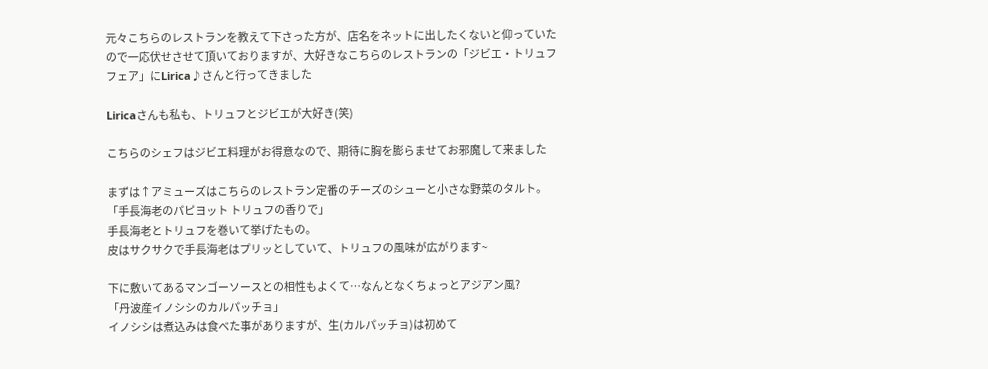元々こちらのレストランを教えて下さった方が、店名をネットに出したくないと仰っていたので一応伏せさせて頂いておりますが、大好きなこちらのレストランの「ジビエ・トリュフフェア」にLirica♪さんと行ってきました

Liricaさんも私も、トリュフとジビエが大好き(笑)

こちらのシェフはジビエ料理がお得意なので、期待に胸を膨らませてお邪魔して来ました

まずは↑アミューズはこちらのレストラン定番のチーズのシューと小さな野菜のタルト。
「手長海老のパピヨット トリュフの香りで」
手長海老とトリュフを巻いて挙げたもの。
皮はサクサクで手長海老はプリッとしていて、トリュフの風味が広がります~

下に敷いてあるマンゴーソースとの相性もよくて…なんとなくちょっとアジアン風?
「丹波産イノシシのカルパッチョ」
イノシシは煮込みは食べた事がありますが、生(カルパッチョ)は初めて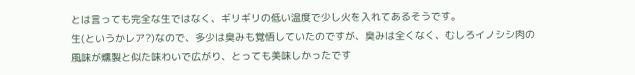とは言っても完全な生ではなく、ギリギリの低い温度で少し火を入れてあるそうです。
生(というかレア?)なので、多少は臭みも覚悟していたのですが、臭みは全くなく、むしろイノシシ肉の風味が燻製と似た味わいで広がり、とっても美味しかったです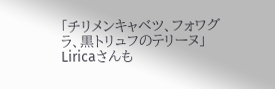「チリメンキャベツ、フォワグラ、黒トリュフのテリーヌ」
Liricaさんも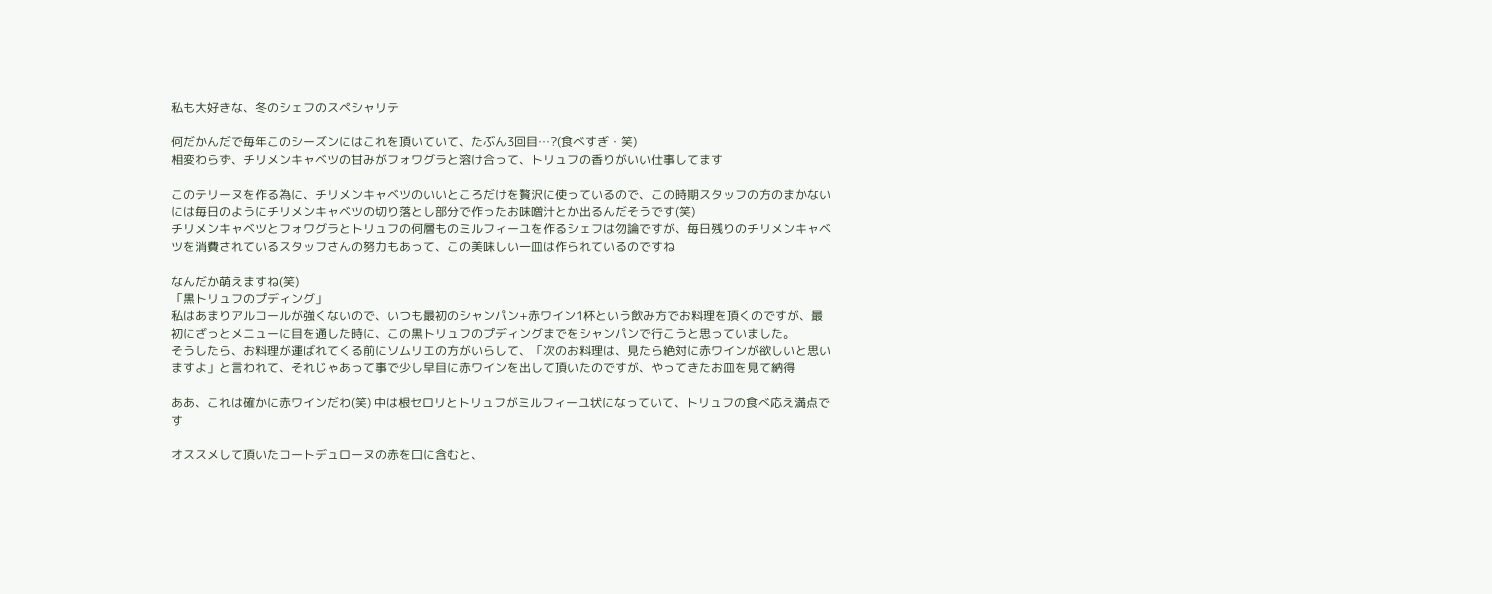私も大好きな、冬のシェフのスペシャリテ

何だかんだで毎年このシーズンにはこれを頂いていて、たぶん3回目…?(食べすぎ・笑)
相変わらず、チリメンキャベツの甘みがフォワグラと溶け合って、トリュフの香りがいい仕事してます

このテリーヌを作る為に、チリメンキャベツのいいところだけを贅沢に使っているので、この時期スタッフの方のまかないには毎日のようにチリメンキャベツの切り落とし部分で作ったお味噌汁とか出るんだそうです(笑)
チリメンキャベツとフォワグラとトリュフの何層ものミルフィーユを作るシェフは勿論ですが、毎日残りのチリメンキャベツを消費されているスタッフさんの努力もあって、この美味しい一皿は作られているのですね

なんだか萌えますね(笑)
「黒トリュフのプディング」
私はあまりアルコールが強くないので、いつも最初のシャンパン+赤ワイン1杯という飲み方でお料理を頂くのですが、最初にざっとメニューに目を通した時に、この黒トリュフのプディングまでをシャンパンで行こうと思っていました。
そうしたら、お料理が運ばれてくる前にソムリエの方がいらして、「次のお料理は、見たら絶対に赤ワインが欲しいと思いますよ」と言われて、それじゃあって事で少し早目に赤ワインを出して頂いたのですが、やってきたお皿を見て納得

ああ、これは確かに赤ワインだわ(笑) 中は根セロリとトリュフがミルフィーユ状になっていて、トリュフの食べ応え満点です

オススメして頂いたコートデュローヌの赤を口に含むと、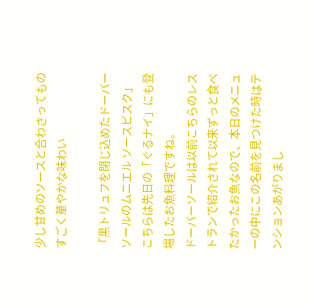少し甘めのソースと合わさってものすごく華やかな味わい

「黒トリュフを閉じ込めたドーバーソールのムニエル ソースビスク」
こちらは先日の「ぐるナイ」にも登場したお魚料理ですね。
ドーバーソールは以前こちらのレストランで紹介されて以来ずっと食べたかったお魚なので、本日のメニューの中にこの名前を見つけた時はテンションあがりまし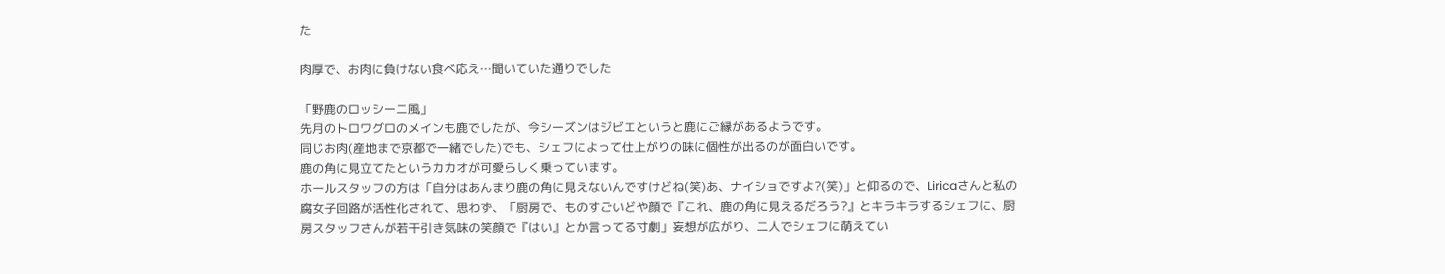た

肉厚で、お肉に負けない食べ応え…聞いていた通りでした

「野鹿のロッシーニ風」
先月のトロワグロのメインも鹿でしたが、今シーズンはジビエというと鹿にご縁があるようです。
同じお肉(産地まで京都で一緒でした)でも、シェフによって仕上がりの味に個性が出るのが面白いです。
鹿の角に見立てたというカカオが可愛らしく乗っています。
ホールスタッフの方は「自分はあんまり鹿の角に見えないんですけどね(笑)あ、ナイショですよ?(笑)」と仰るので、Liricaさんと私の腐女子回路が活性化されて、思わず、「厨房で、ものすごいどや顔で『これ、鹿の角に見えるだろう?』とキラキラするシェフに、厨房スタッフさんが若干引き気味の笑顔で『はい』とか言ってる寸劇」妄想が広がり、二人でシェフに萌えてい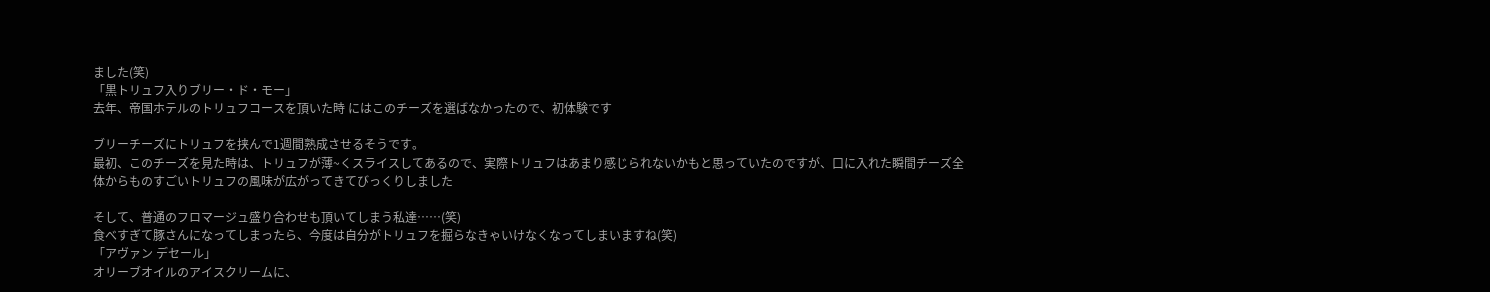ました(笑)
「黒トリュフ入りブリー・ド・モー」
去年、帝国ホテルのトリュフコースを頂いた時 にはこのチーズを選ばなかったので、初体験です

ブリーチーズにトリュフを挟んで1週間熟成させるそうです。
最初、このチーズを見た時は、トリュフが薄~くスライスしてあるので、実際トリュフはあまり感じられないかもと思っていたのですが、口に入れた瞬間チーズ全体からものすごいトリュフの風味が広がってきてびっくりしました

そして、普通のフロマージュ盛り合わせも頂いてしまう私達……(笑)
食べすぎて豚さんになってしまったら、今度は自分がトリュフを掘らなきゃいけなくなってしまいますね(笑)
「アヴァン デセール」
オリーブオイルのアイスクリームに、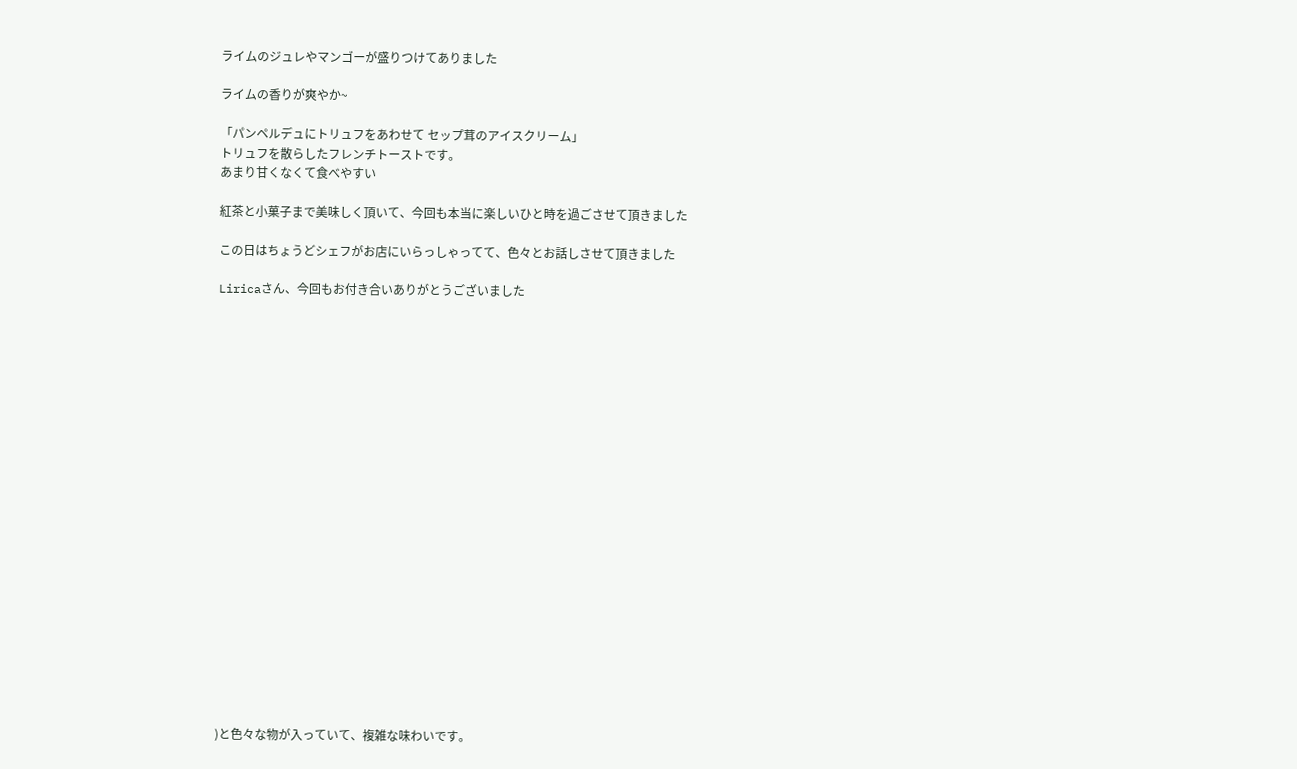ライムのジュレやマンゴーが盛りつけてありました

ライムの香りが爽やか~

「パンペルデュにトリュフをあわせて セップ茸のアイスクリーム」
トリュフを散らしたフレンチトーストです。
あまり甘くなくて食べやすい

紅茶と小菓子まで美味しく頂いて、今回も本当に楽しいひと時を過ごさせて頂きました

この日はちょうどシェフがお店にいらっしゃってて、色々とお話しさせて頂きました

Liricaさん、今回もお付き合いありがとうございました






















)と色々な物が入っていて、複雑な味わいです。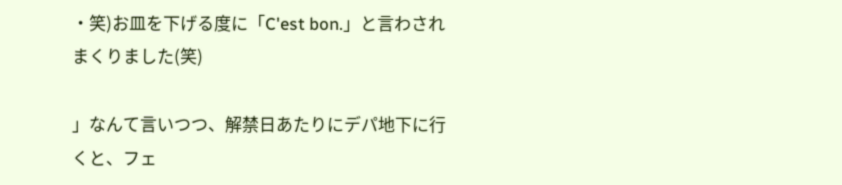・笑)お皿を下げる度に「C'est bon.」と言わされまくりました(笑)

」なんて言いつつ、解禁日あたりにデパ地下に行くと、フェ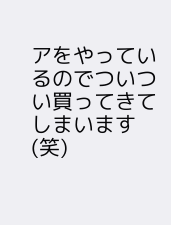アをやっているのでついつい買ってきてしまいます(笑)